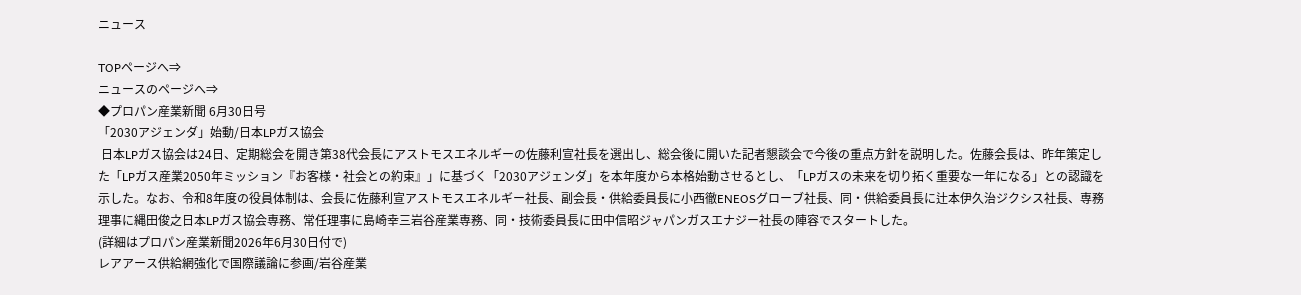ニュース

TOPページへ⇒
ニュースのページへ⇒
◆プロパン産業新聞 6月30日号
「2030アジェンダ」始動/日本LPガス協会
 日本LPガス協会は24日、定期総会を開き第38代会長にアストモスエネルギーの佐藤利宣社長を選出し、総会後に開いた記者懇談会で今後の重点方針を説明した。佐藤会長は、昨年策定した「LPガス産業2050年ミッション『お客様・社会との約束』」に基づく「2030アジェンダ」を本年度から本格始動させるとし、「LPガスの未来を切り拓く重要な一年になる」との認識を示した。なお、令和8年度の役員体制は、会長に佐藤利宣アストモスエネルギー社長、副会長・供給委員長に小西徹ENEOSグローブ社長、同・供給委員長に辻本伊久治ジクシス社長、専務理事に縄田俊之日本LPガス協会専務、常任理事に島崎幸三岩谷産業専務、同・技術委員長に田中信昭ジャパンガスエナジー社長の陣容でスタートした。
(詳細はプロパン産業新聞2026年6月30日付で)
レアアース供給網強化で国際議論に参画/岩谷産業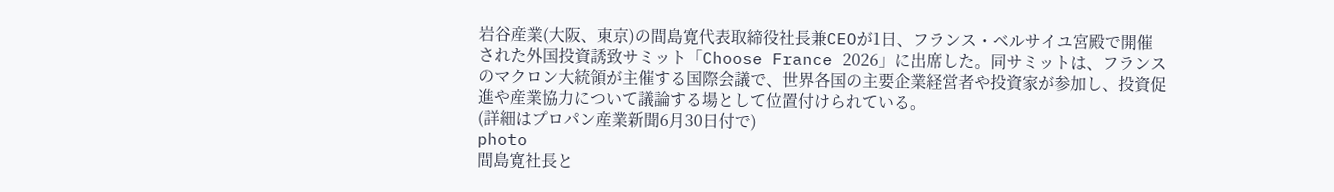岩谷産業(大阪、東京)の間島寛代表取締役社長兼CEOが1日、フランス・ベルサイユ宮殿で開催された外国投資誘致サミット「Choose France 2026」に出席した。同サミットは、フランスのマクロン大統領が主催する国際会議で、世界各国の主要企業経営者や投資家が参加し、投資促進や産業協力について議論する場として位置付けられている。
(詳細はプロパン産業新聞6月30日付で)
photo
間島寛社長と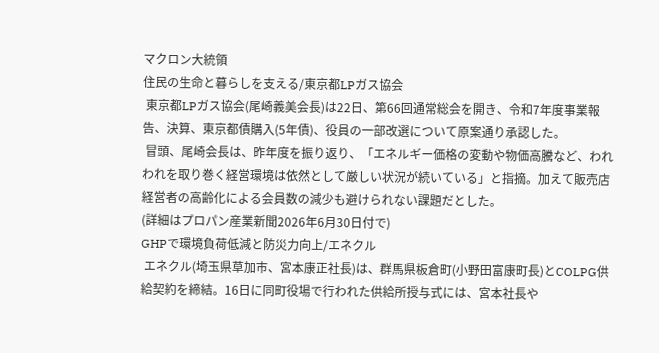マクロン大統領
住民の生命と暮らしを支える/東京都LPガス協会
 東京都LPガス協会(尾崎義美会長)は22日、第66回通常総会を開き、令和7年度事業報告、決算、東京都債購入(5年債)、役員の一部改選について原案通り承認した。
 冒頭、尾崎会長は、昨年度を振り返り、「エネルギー価格の変動や物価高騰など、われわれを取り巻く経営環境は依然として厳しい状況が続いている」と指摘。加えて販売店経営者の高齢化による会員数の減少も避けられない課題だとした。
(詳細はプロパン産業新聞2026年6月30日付で)
GHPで環境負荷低減と防災力向上/エネクル
 エネクル(埼玉県草加市、宮本康正社長)は、群馬県板倉町(小野田富康町長)とCOLPG供給契約を締結。16日に同町役場で行われた供給所授与式には、宮本社長や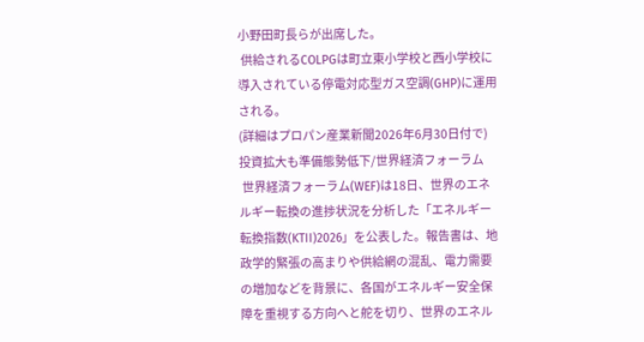小野田町長らが出席した。
 供給されるCOLPGは町立東小学校と西小学校に導入されている停電対応型ガス空調(GHP)に運用される。
(詳細はプロパン産業新聞2026年6月30日付で)
投資拡大も準備態勢低下/世界経済フォーラム
 世界経済フォーラム(WEF)は18日、世界のエネルギー転換の進捗状況を分析した「エネルギー転換指数(KTII)2026」を公表した。報告書は、地政学的緊張の高まりや供給網の混乱、電力需要の増加などを背景に、各国がエネルギー安全保障を重視する方向へと舵を切り、世界のエネル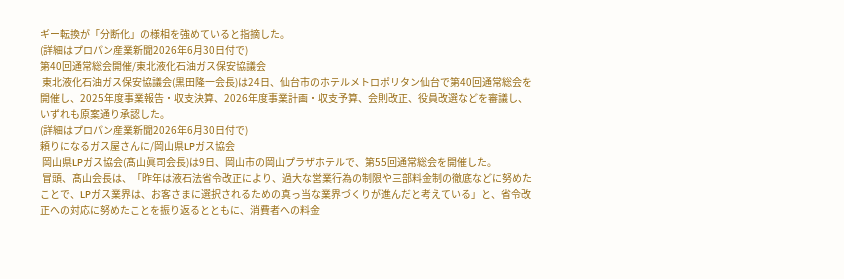ギー転換が「分断化」の様相を強めていると指摘した。
(詳細はプロパン産業新聞2026年6月30日付で)
第40回通常総会開催/東北液化石油ガス保安協議会
 東北液化石油ガス保安協議会(黒田隆一会長)は24日、仙台市のホテルメトロポリタン仙台で第40回通常総会を開催し、2025年度事業報告・収支決算、2026年度事業計画・収支予算、会則改正、役員改選などを審議し、いずれも原案通り承認した。
(詳細はプロパン産業新聞2026年6月30日付で)
頼りになるガス屋さんに/岡山県LPガス協会
 岡山県LPガス協会(髙山眞司会長)は9日、岡山市の岡山プラザホテルで、第55回通常総会を開催した。
 冒頭、髙山会長は、「昨年は液石法省令改正により、過大な営業行為の制限や三部料金制の徹底などに努めたことで、LPガス業界は、お客さまに選択されるための真っ当な業界づくりが進んだと考えている」と、省令改正への対応に努めたことを振り返るとともに、消費者への料金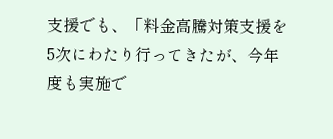支援でも、「料金高騰対策支援を5次にわたり行ってきたが、今年度も実施で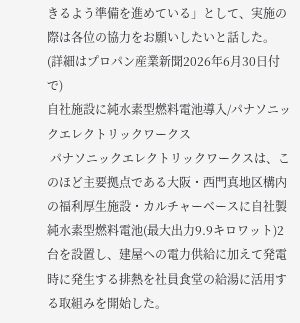きるよう準備を進めている」として、実施の際は各位の協力をお願いしたいと話した。
(詳細はプロパン産業新聞2026年6月30日付で)
自社施設に純水素型燃料電池導入/パナソニックエレクトリックワークス
 パナソニックエレクトリックワークスは、このほど主要拠点である大阪・西門真地区構内の福利厚生施設・カルチャーベースに自社製純水素型燃料電池(最大出力9.9キロワット)2台を設置し、建屋への電力供給に加えて発電時に発生する排熱を社員食堂の給湯に活用する取組みを開始した。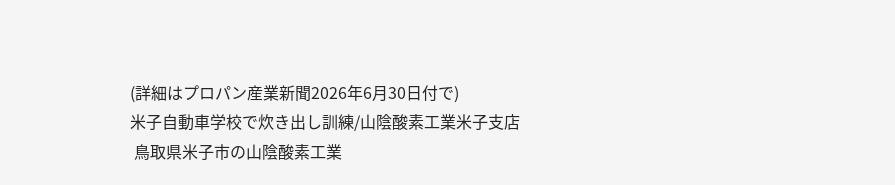(詳細はプロパン産業新聞2026年6月30日付で)
米子自動車学校で炊き出し訓練/山陰酸素工業米子支店
 鳥取県米子市の山陰酸素工業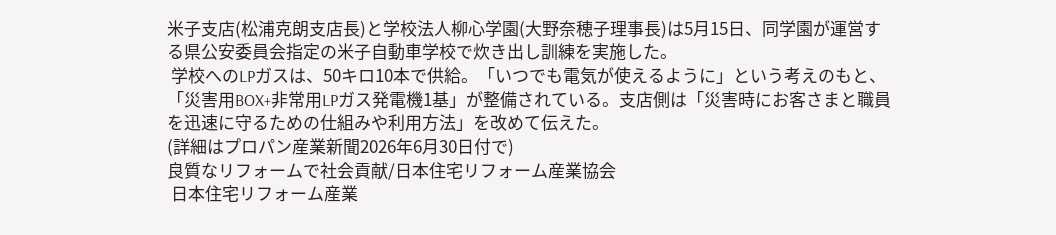米子支店(松浦克朗支店長)と学校法人柳心学園(大野奈穂子理事長)は5月15日、同学園が運営する県公安委員会指定の米子自動車学校で炊き出し訓練を実施した。
 学校へのLPガスは、50キロ10本で供給。「いつでも電気が使えるように」という考えのもと、「災害用BOX+非常用LPガス発電機1基」が整備されている。支店側は「災害時にお客さまと職員を迅速に守るための仕組みや利用方法」を改めて伝えた。
(詳細はプロパン産業新聞2026年6月30日付で)
良質なリフォームで社会貢献/日本住宅リフォーム産業協会
 日本住宅リフォーム産業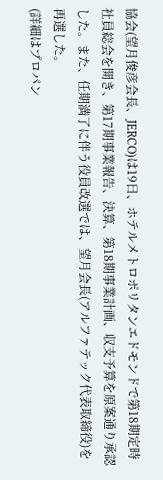協会(望月俊彦会長、JERCO)は19日、ホテルメトロポリタンエドモンドで第18期定時社員総会を開き、第17期事業報告、決算、第18期事業計画、収支予算を原案通り承認した。また、任期満了に伴う役員改選では、望月会長(アルファテック代表取締役)を再選した。
(詳細はプロパン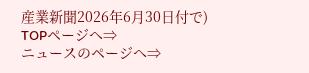産業新聞2026年6月30日付で)
TOPページへ⇒
ニュースのページへ⇒